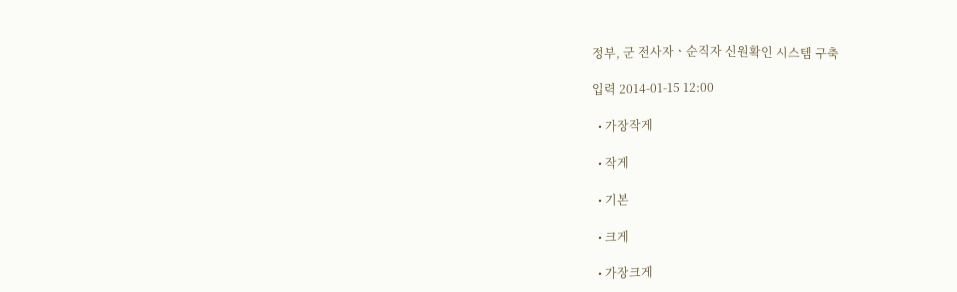정부, 군 전사자ㆍ순직자 신원확인 시스템 구축

입력 2014-01-15 12:00

  • 가장작게

  • 작게

  • 기본

  • 크게

  • 가장크게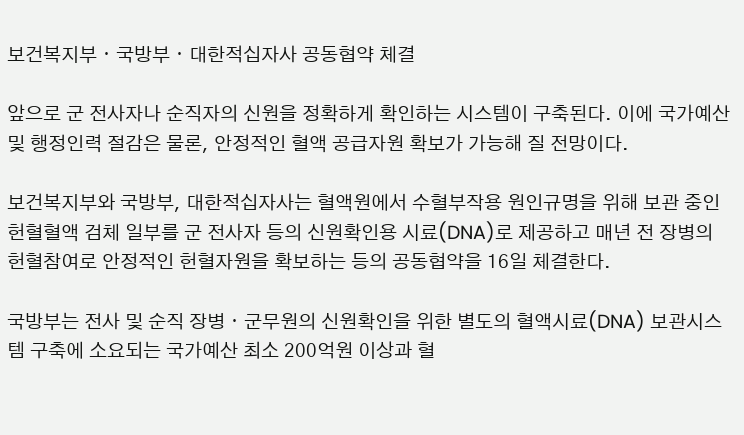보건복지부ㆍ국방부ㆍ대한적십자사 공동협약 체결

앞으로 군 전사자나 순직자의 신원을 정확하게 확인하는 시스템이 구축된다. 이에 국가예산 및 행정인력 절감은 물론, 안정적인 혈액 공급자원 확보가 가능해 질 전망이다.

보건복지부와 국방부, 대한적십자사는 혈액원에서 수혈부작용 원인규명을 위해 보관 중인 헌혈혈액 검체 일부를 군 전사자 등의 신원확인용 시료(DNA)로 제공하고 매년 전 장병의 헌혈참여로 안정적인 헌혈자원을 확보하는 등의 공동협약을 16일 체결한다.

국방부는 전사 및 순직 장병ㆍ군무원의 신원확인을 위한 별도의 혈액시료(DNA) 보관시스템 구축에 소요되는 국가예산 최소 200억원 이상과 혈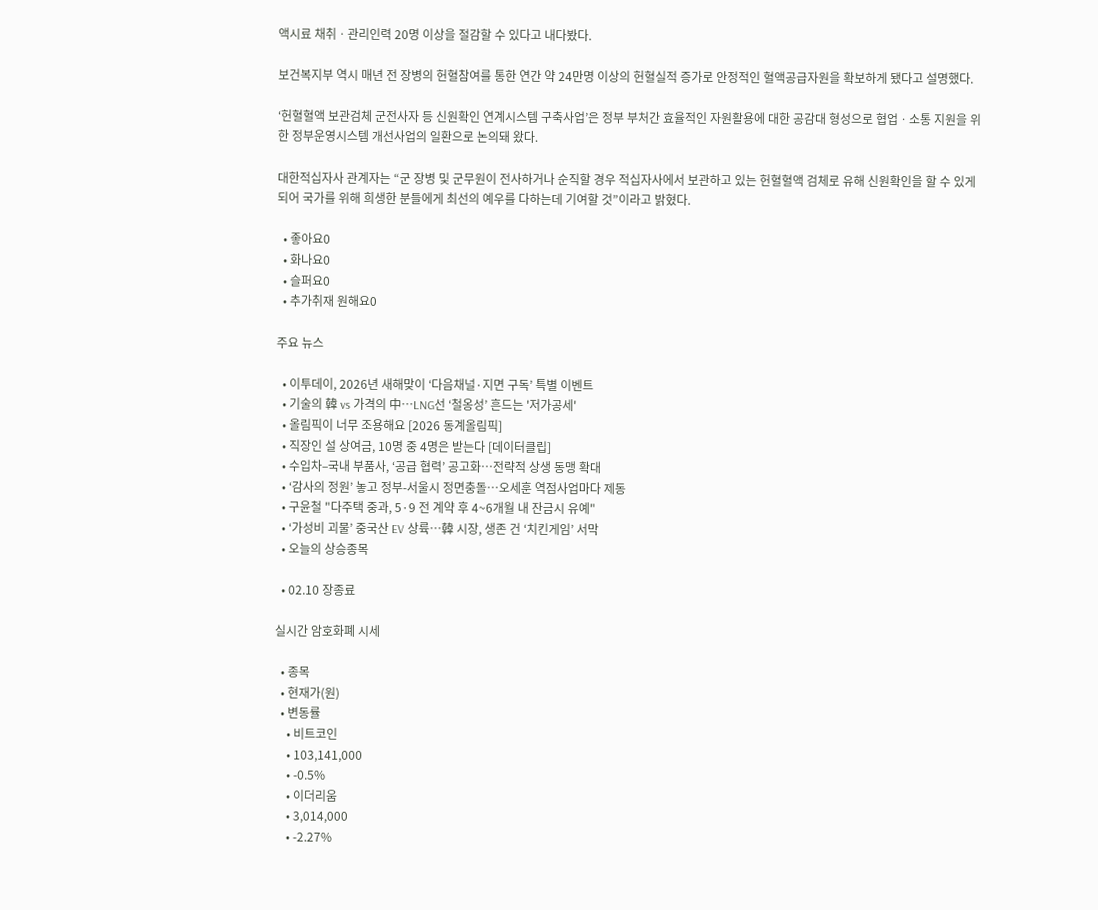액시료 채취ㆍ관리인력 20명 이상을 절감할 수 있다고 내다봤다.

보건복지부 역시 매년 전 장병의 헌혈참여를 통한 연간 약 24만명 이상의 헌혈실적 증가로 안정적인 혈액공급자원을 확보하게 됐다고 설명했다.

‘헌혈혈액 보관검체 군전사자 등 신원확인 연계시스템 구축사업’은 정부 부처간 효율적인 자원활용에 대한 공감대 형성으로 협업ㆍ소통 지원을 위한 정부운영시스템 개선사업의 일환으로 논의돼 왔다.

대한적십자사 관계자는 “군 장병 및 군무원이 전사하거나 순직할 경우 적십자사에서 보관하고 있는 헌혈혈액 검체로 유해 신원확인을 할 수 있게 되어 국가를 위해 희생한 분들에게 최선의 예우를 다하는데 기여할 것”이라고 밝혔다.

  • 좋아요0
  • 화나요0
  • 슬퍼요0
  • 추가취재 원해요0

주요 뉴스

  • 이투데이, 2026년 새해맞이 ‘다음채널·지면 구독’ 특별 이벤트
  • 기술의 韓 vs 가격의 中…LNG선 ‘철옹성’ 흔드는 '저가공세'
  • 올림픽이 너무 조용해요 [2026 동계올림픽]
  • 직장인 설 상여금, 10명 중 4명은 받는다 [데이터클립]
  • 수입차–국내 부품사, ‘공급 협력’ 공고화…전략적 상생 동맹 확대
  • ‘감사의 정원’ 놓고 정부-서울시 정면충돌…오세훈 역점사업마다 제동
  • 구윤철 "다주택 중과, 5·9 전 계약 후 4~6개월 내 잔금시 유예"
  • ‘가성비 괴물’ 중국산 EV 상륙…韓 시장, 생존 건 ‘치킨게임’ 서막
  • 오늘의 상승종목

  • 02.10 장종료

실시간 암호화폐 시세

  • 종목
  • 현재가(원)
  • 변동률
    • 비트코인
    • 103,141,000
    • -0.5%
    • 이더리움
    • 3,014,000
    • -2.27%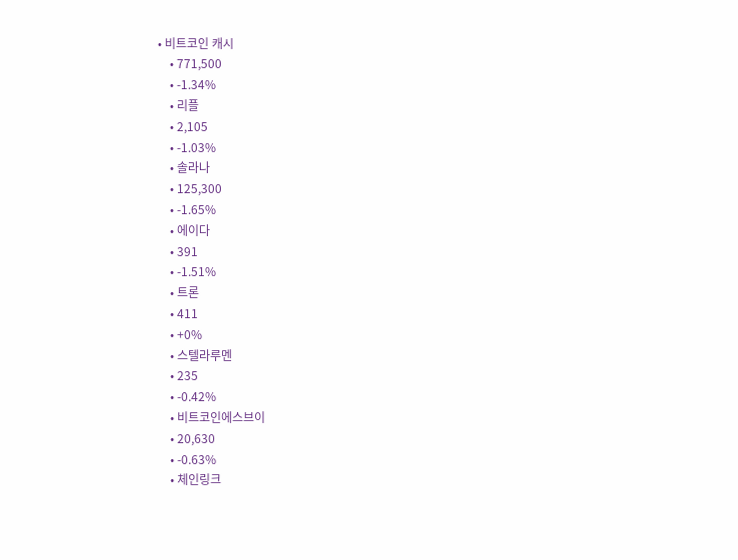• 비트코인 캐시
    • 771,500
    • -1.34%
    • 리플
    • 2,105
    • -1.03%
    • 솔라나
    • 125,300
    • -1.65%
    • 에이다
    • 391
    • -1.51%
    • 트론
    • 411
    • +0%
    • 스텔라루멘
    • 235
    • -0.42%
    • 비트코인에스브이
    • 20,630
    • -0.63%
    • 체인링크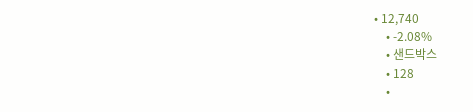• 12,740
    • -2.08%
    • 샌드박스
    • 128
    •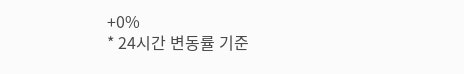+0%
* 24시간 변동률 기준